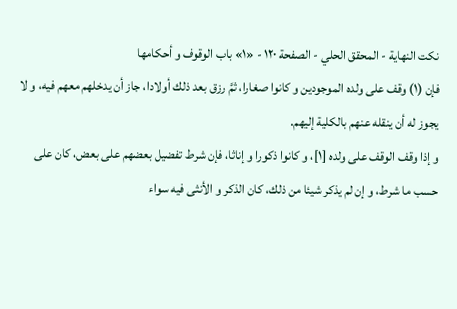نكت النهاية - المحقق الحلي - الصفحة ١٢٠ - «١» باب الوقوف و أحكامها
فإن (١) وقف على ولده الموجودين و كانوا صغارا، ثمَّ رزق بعد ذلك أولادا، جاز أن يدخلهم معهم فيه، و لا يجوز له أن ينقله عنهم بالكلية إليهم.
و إذا وقف الوقف على ولده [١]، و كانوا ذكورا و إناثا، فإن شرط تفضيل بعضهم على بعض، كان على حسب ما شرط، و إن لم يذكر شيئا من ذلك، كان الذكر و الأنثى فيه سواء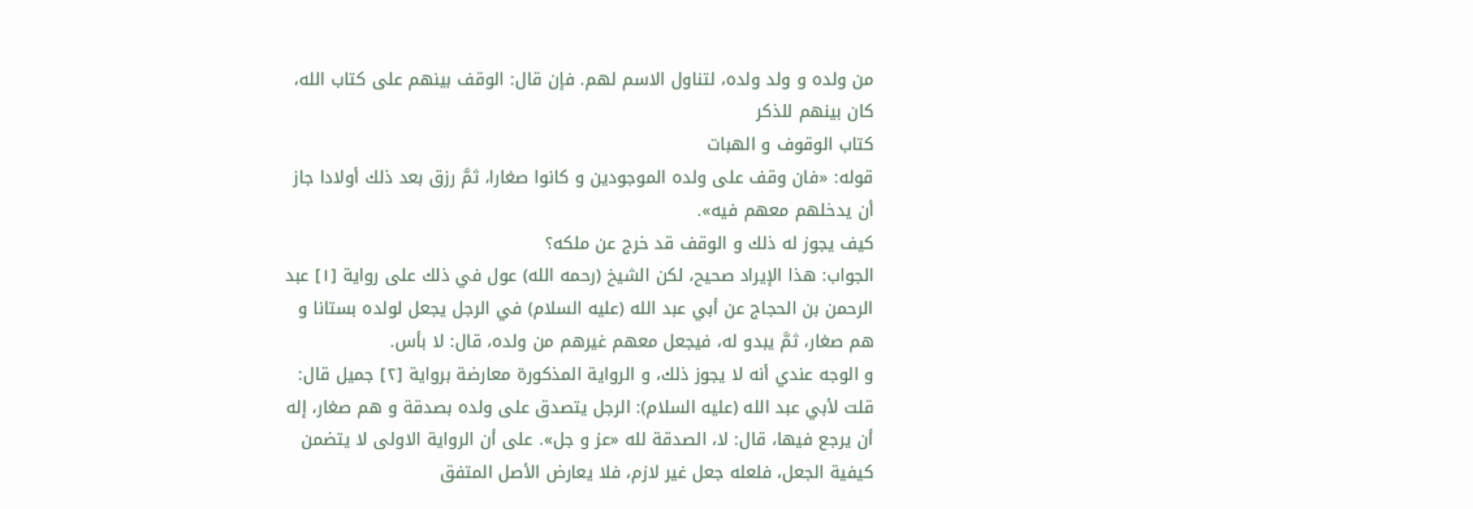من ولده و ولد ولده، لتناول الاسم لهم. فإن قال: الوقف بينهم على كتاب الله، كان بينهم للذكر
كتاب الوقوف و الهبات
قوله: «فان وقف على ولده الموجودين و كانوا صغارا، ثمَّ رزق بعد ذلك أولادا جاز أن يدخلهم معهم فيه».
كيف يجوز له ذلك و الوقف قد خرج عن ملكه؟
الجواب: هذا الإيراد صحيح، لكن الشيخ (رحمه الله) عول في ذلك على رواية [١] عبد الرحمن بن الحجاج عن أبي عبد الله (عليه السلام) في الرجل يجعل لولده بستانا و هم صغار، ثمَّ يبدو له، فيجعل معهم غيرهم من ولده، قال: لا بأس.
و الوجه عندي أنه لا يجوز ذلك، و الرواية المذكورة معارضة برواية [٢] جميل قال:
قلت لأبي عبد الله (عليه السلام): الرجل يتصدق على ولده بصدقة و هم صغار، إله أن يرجع فيها، قال: لا، الصدقة لله «عز و جل». على أن الرواية الاولى لا يتضمن كيفية الجعل، فلعله جعل غير لازم، فلا يعارض الأصل المتفق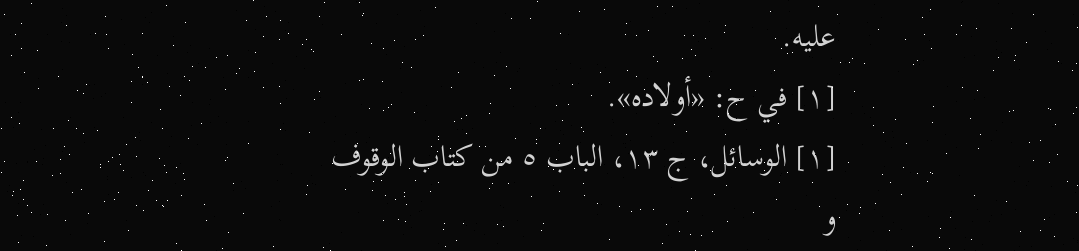عليه.
[١] في ح: «أولاده».
[١] الوسائل، ج ١٣، الباب ٥ من كتاب الوقوف و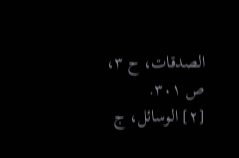الصدقات، ح ٣، ص ٣٠١.
[٢] الوسائل، ج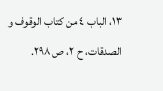١٣، الباب ٤ من كتاب الوقوف و الصدقات، ح ٢، ص ٢٩٨.